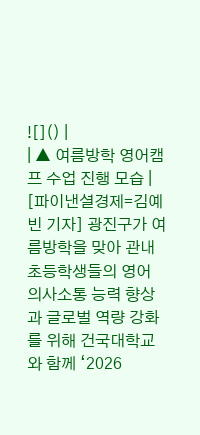![]() |
| ▲ 여름방학 영어캠프 수업 진행 모습 |
[파이낸셜경제=김예빈 기자] 광진구가 여름방학을 맞아 관내 초등학생들의 영어 의사소통 능력 향상과 글로벌 역량 강화를 위해 건국대학교와 함께 ‘2026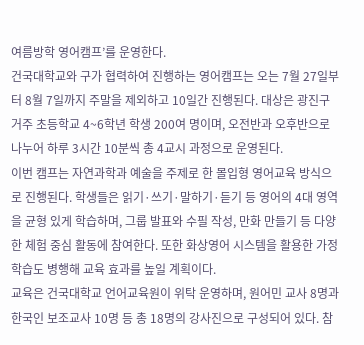여름방학 영어캠프’를 운영한다.
건국대학교와 구가 협력하여 진행하는 영어캠프는 오는 7월 27일부터 8월 7일까지 주말을 제외하고 10일간 진행된다. 대상은 광진구 거주 초등학교 4~6학년 학생 200여 명이며, 오전반과 오후반으로 나누어 하루 3시간 10분씩 총 4교시 과정으로 운영된다.
이번 캠프는 자연과학과 예술을 주제로 한 몰입형 영어교육 방식으로 진행된다. 학생들은 읽기·쓰기·말하기·듣기 등 영어의 4대 영역을 균형 있게 학습하며, 그룹 발표와 수필 작성, 만화 만들기 등 다양한 체험 중심 활동에 참여한다. 또한 화상영어 시스템을 활용한 가정 학습도 병행해 교육 효과를 높일 계획이다.
교육은 건국대학교 언어교육원이 위탁 운영하며, 원어민 교사 8명과 한국인 보조교사 10명 등 총 18명의 강사진으로 구성되어 있다. 참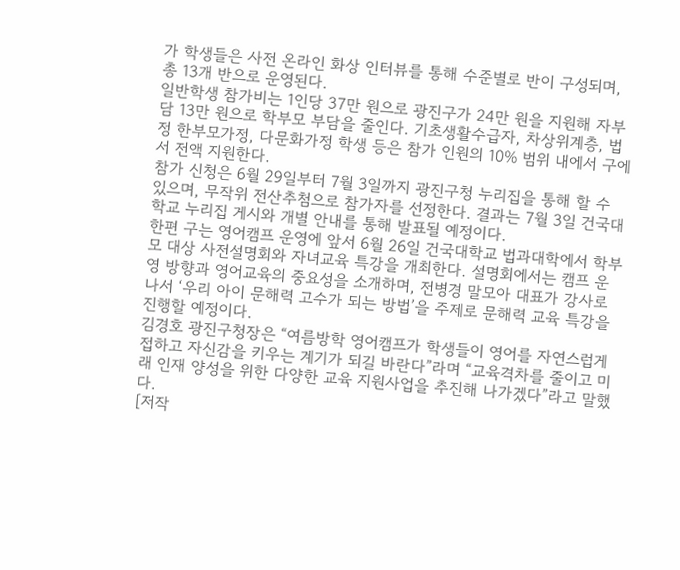가 학생들은 사전 온라인 화상 인터뷰를 통해 수준별로 반이 구성되며, 총 13개 반으로 운영된다.
일반학생 참가비는 1인당 37만 원으로 광진구가 24만 원을 지원해 자부담 13만 원으로 학부모 부담을 줄인다. 기초생활수급자, 차상위계층, 법정 한부모가정, 다문화가정 학생 등은 참가 인원의 10% 범위 내에서 구에서 전액 지원한다.
참가 신청은 6월 29일부터 7월 3일까지 광진구청 누리집을 통해 할 수 있으며, 무작위 전산추첨으로 참가자를 선정한다. 결과는 7월 3일 건국대학교 누리집 게시와 개별 안내를 통해 발표될 예정이다.
한편 구는 영어캠프 운영에 앞서 6월 26일 건국대학교 법과대학에서 학부모 대상 사전설명회와 자녀교육 특강을 개최한다. 설명회에서는 캠프 운영 방향과 영어교육의 중요성을 소개하며, 전병경 말모아 대표가 강사로 나서 ‘우리 아이 문해력 고수가 되는 방법’을 주제로 문해력 교육 특강을 진행할 예정이다.
김경호 광진구청장은 “여름방학 영어캠프가 학생들이 영어를 자연스럽게 접하고 자신감을 키우는 계기가 되길 바란다”라며 “교육격차를 줄이고 미래 인재 양성을 위한 다양한 교육 지원사업을 추진해 나가겠다”라고 말했다.
[저작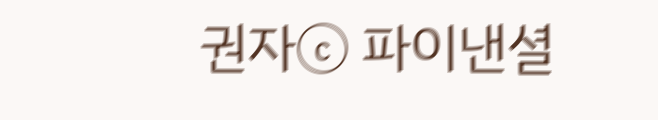권자ⓒ 파이낸셜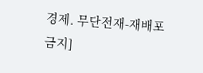경제. 무단전재-재배포 금지]